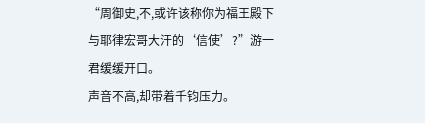“周御史,不,或许该称你为福王殿下与耶律宏哥大汗的‘信使’?”游一君缓缓开口。
声音不高,却带着千钧压力。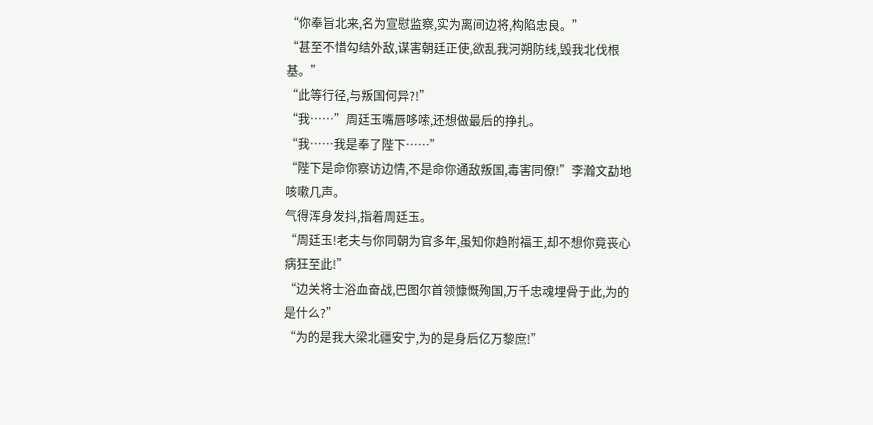“你奉旨北来,名为宣慰监察,实为离间边将,构陷忠良。”
“甚至不惜勾结外敌,谋害朝廷正使,欲乱我河朔防线,毁我北伐根基。”
“此等行径,与叛国何异?!”
“我……”周廷玉嘴唇哆嗦,还想做最后的挣扎。
“我……我是奉了陛下……”
“陛下是命你察访边情,不是命你通敌叛国,毒害同僚!”李瀚文勐地咳嗽几声。
气得浑身发抖,指着周廷玉。
“周廷玉!老夫与你同朝为官多年,虽知你趋附福王,却不想你竟丧心病狂至此!”
“边关将士浴血奋战,巴图尔首领慷慨殉国,万千忠魂埋骨于此,为的是什么?”
“为的是我大梁北疆安宁,为的是身后亿万黎庶!”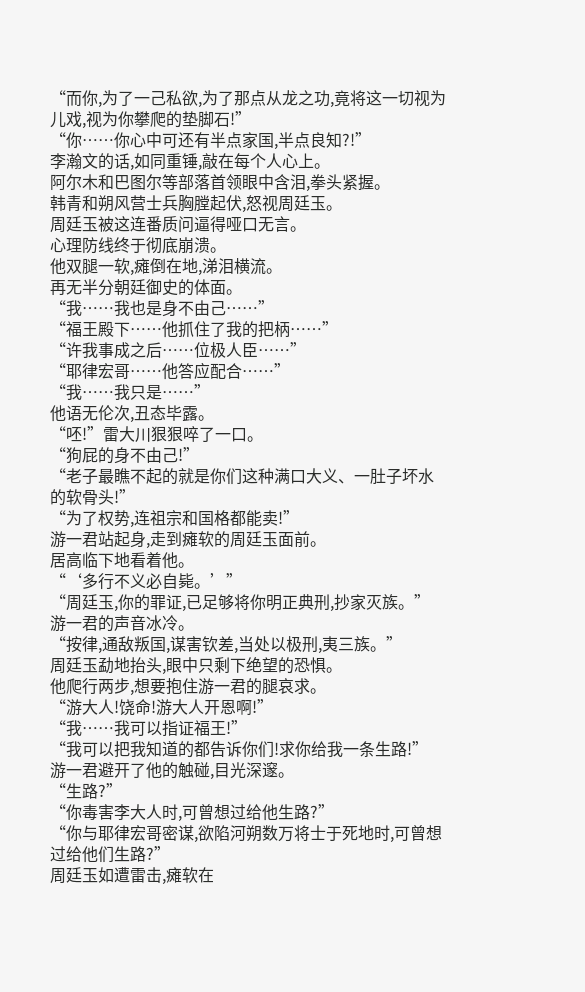“而你,为了一己私欲,为了那点从龙之功,竟将这一切视为儿戏,视为你攀爬的垫脚石!”
“你……你心中可还有半点家国,半点良知?!”
李瀚文的话,如同重锤,敲在每个人心上。
阿尔木和巴图尔等部落首领眼中含泪,拳头紧握。
韩青和朔风营士兵胸膛起伏,怒视周廷玉。
周廷玉被这连番质问逼得哑口无言。
心理防线终于彻底崩溃。
他双腿一软,瘫倒在地,涕泪横流。
再无半分朝廷御史的体面。
“我……我也是身不由己……”
“福王殿下……他抓住了我的把柄……”
“许我事成之后……位极人臣……”
“耶律宏哥……他答应配合……”
“我……我只是……”
他语无伦次,丑态毕露。
“呸!”雷大川狠狠啐了一口。
“狗屁的身不由己!”
“老子最瞧不起的就是你们这种满口大义、一肚子坏水的软骨头!”
“为了权势,连祖宗和国格都能卖!”
游一君站起身,走到瘫软的周廷玉面前。
居高临下地看着他。
“‘多行不义必自毙。’”
“周廷玉,你的罪证,已足够将你明正典刑,抄家灭族。”
游一君的声音冰冷。
“按律,通敌叛国,谋害钦差,当处以极刑,夷三族。”
周廷玉勐地抬头,眼中只剩下绝望的恐惧。
他爬行两步,想要抱住游一君的腿哀求。
“游大人!饶命!游大人开恩啊!”
“我……我可以指证福王!”
“我可以把我知道的都告诉你们!求你给我一条生路!”
游一君避开了他的触碰,目光深邃。
“生路?”
“你毒害李大人时,可曾想过给他生路?”
“你与耶律宏哥密谋,欲陷河朔数万将士于死地时,可曾想过给他们生路?”
周廷玉如遭雷击,瘫软在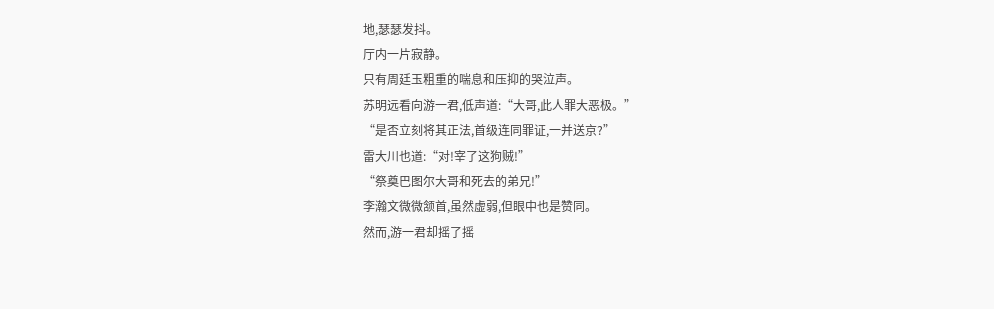地,瑟瑟发抖。
厅内一片寂静。
只有周廷玉粗重的喘息和压抑的哭泣声。
苏明远看向游一君,低声道:“大哥,此人罪大恶极。”
“是否立刻将其正法,首级连同罪证,一并送京?”
雷大川也道:“对!宰了这狗贼!”
“祭奠巴图尔大哥和死去的弟兄!”
李瀚文微微颔首,虽然虚弱,但眼中也是赞同。
然而,游一君却摇了摇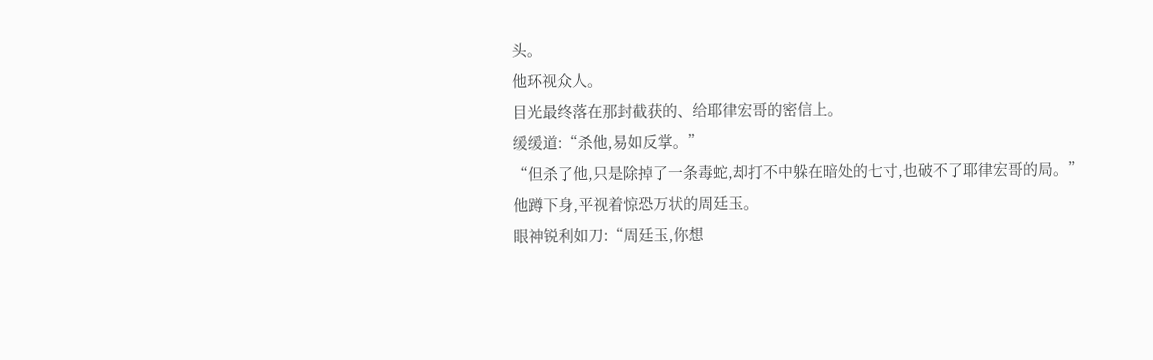头。
他环视众人。
目光最终落在那封截获的、给耶律宏哥的密信上。
缓缓道:“杀他,易如反掌。”
“但杀了他,只是除掉了一条毒蛇,却打不中躲在暗处的七寸,也破不了耶律宏哥的局。”
他蹲下身,平视着惊恐万状的周廷玉。
眼神锐利如刀:“周廷玉,你想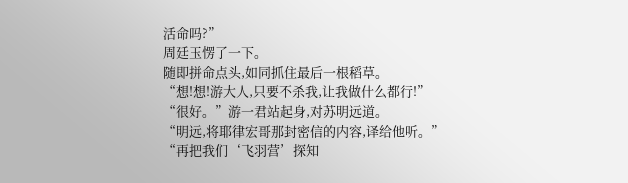活命吗?”
周廷玉愣了一下。
随即拼命点头,如同抓住最后一根稻草。
“想!想!游大人,只要不杀我,让我做什么都行!”
“很好。”游一君站起身,对苏明远道。
“明远,将耶律宏哥那封密信的内容,译给他听。”
“再把我们‘飞羽营’探知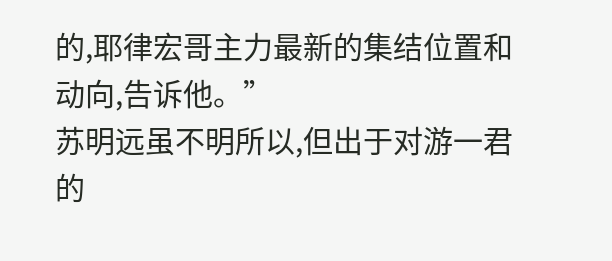的,耶律宏哥主力最新的集结位置和动向,告诉他。”
苏明远虽不明所以,但出于对游一君的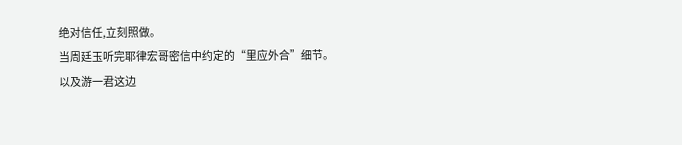绝对信任,立刻照做。
当周廷玉听完耶律宏哥密信中约定的“里应外合”细节。
以及游一君这边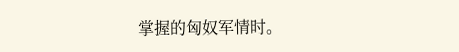掌握的匈奴军情时。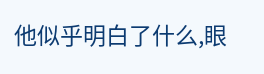他似乎明白了什么,眼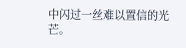中闪过一丝难以置信的光芒。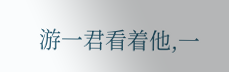游一君看着他,一